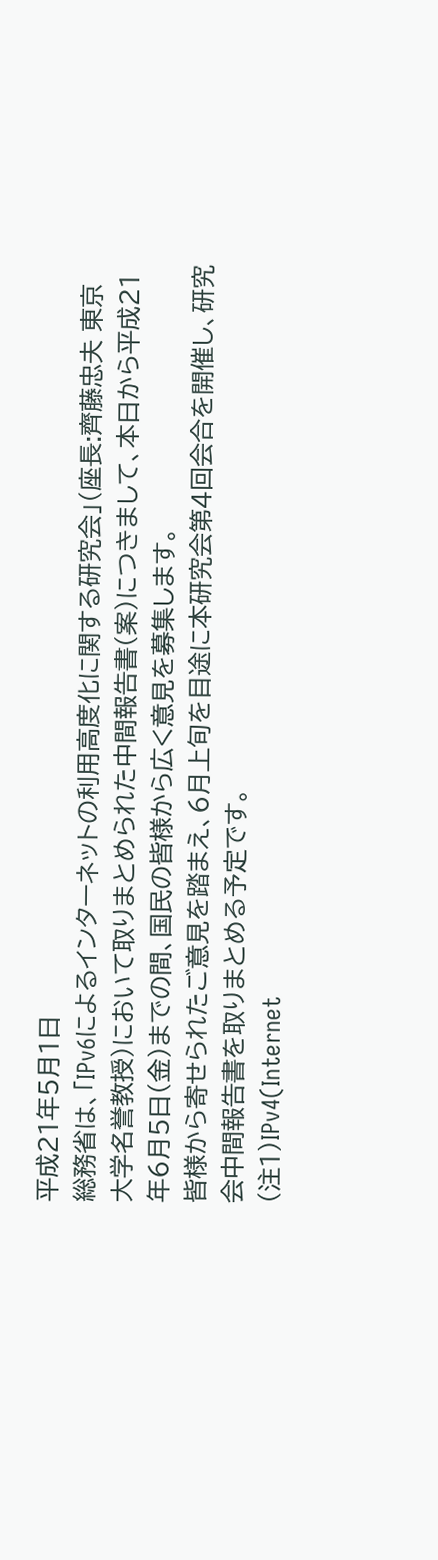平成21年5月1日
総務省は、「IPv6によるインターネットの利用高度化に関する研究会」(座長:齊藤忠夫 東京大学名誉教授)において取りまとめられた中間報告書(案)につきまして、本日から平成21年6月5日(金)までの間、国民の皆様から広く意見を募集します。
皆様から寄せられたご意見を踏まえ、6月上旬を目途に本研究会第4回会合を開催し、研究会中間報告書を取りまとめる予定です。
(注1)IPv4(Internet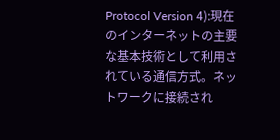Protocol Version 4):現在のインターネットの主要な基本技術として利用されている通信方式。ネットワークに接続され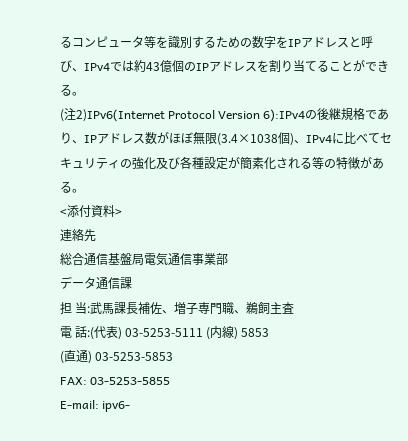るコンピュータ等を識別するための数字をIPアドレスと呼び、IPv4では約43億個のIPアドレスを割り当てることができる。
(注2)IPv6(Internet Protocol Version 6):IPv4の後継規格であり、IPアドレス数がほぼ無限(3.4×1038個)、IPv4に比べてセキュリティの強化及び各種設定が簡素化される等の特徴がある。
<添付資料>
連絡先
総合通信基盤局電気通信事業部
データ通信課
担 当:武馬課長補佐、増子専門職、鵜飼主査
電 話:(代表) 03-5253-5111 (内線) 5853
(直通) 03-5253-5853
FAX: 03-5253-5855
E-mail: ipv6-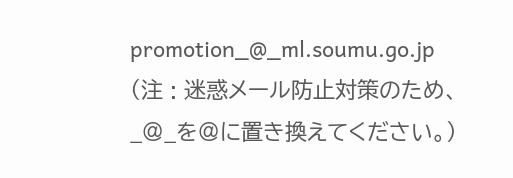promotion_@_ml.soumu.go.jp
(注 : 迷惑メール防止対策のため、_@_を@に置き換えてください。)